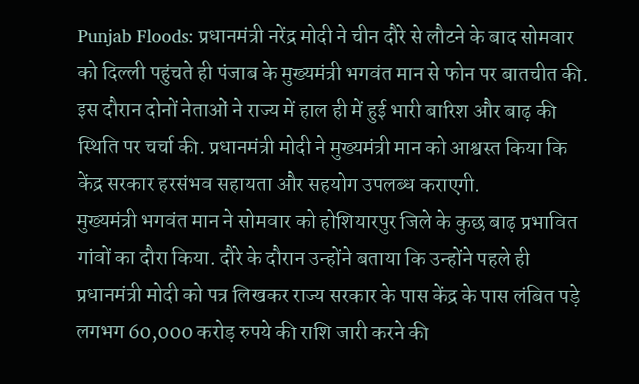Punjab Floods: प्रधानमंत्री नरेंद्र मोदी ने चीन दौरे से लौटने के बाद सोमवार को दिल्ली पहुंचते ही पंजाब के मुख्यमंत्री भगवंत मान से फोन पर बातचीत की. इस दौरान दोनों नेताओं ने राज्य में हाल ही में हुई भारी बारिश और बाढ़ की स्थिति पर चर्चा की. प्रधानमंत्री मोदी ने मुख्यमंत्री मान को आश्वस्त किया कि केंद्र सरकार हरसंभव सहायता और सहयोग उपलब्ध कराएगी.
मुख्यमंत्री भगवंत मान ने सोमवार को होशियारपुर जिले के कुछ बाढ़ प्रभावित गांवों का दौरा किया. दौरे के दौरान उन्होंने बताया कि उन्होंने पहले ही प्रधानमंत्री मोदी को पत्र लिखकर राज्य सरकार के पास केंद्र के पास लंबित पड़े लगभग 60,000 करोड़ रुपये की राशि जारी करने की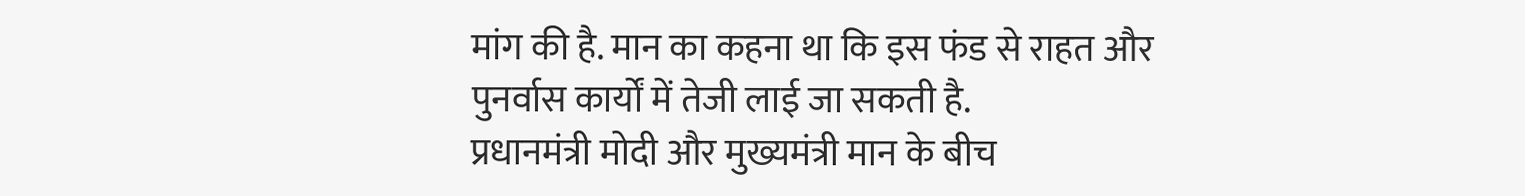मांग की है. मान का कहना था कि इस फंड से राहत और पुनर्वास कार्यों में तेजी लाई जा सकती है.
प्रधानमंत्री मोदी और मुख्यमंत्री मान के बीच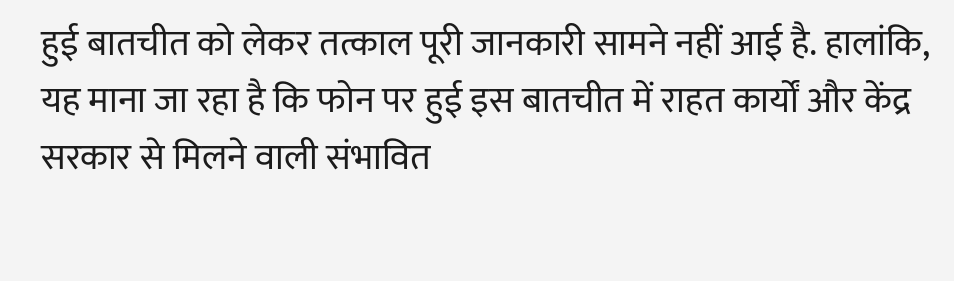हुई बातचीत को लेकर तत्काल पूरी जानकारी सामने नहीं आई है. हालांकि, यह माना जा रहा है कि फोन पर हुई इस बातचीत में राहत कार्यों और केंद्र सरकार से मिलने वाली संभावित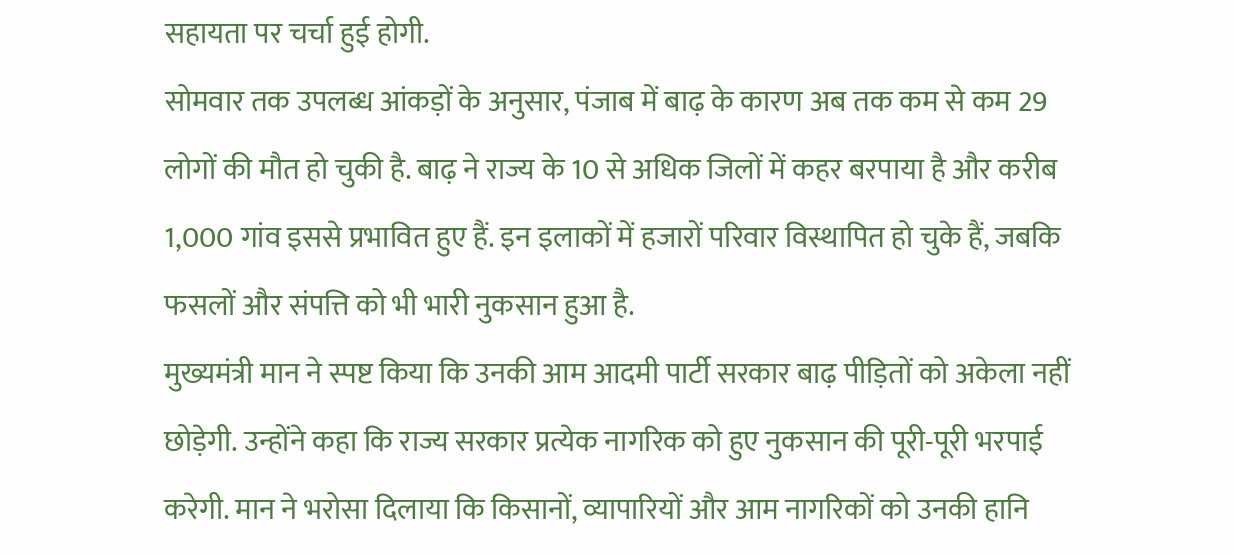सहायता पर चर्चा हुई होगी.
सोमवार तक उपलब्ध आंकड़ों के अनुसार, पंजाब में बाढ़ के कारण अब तक कम से कम 29 लोगों की मौत हो चुकी है. बाढ़ ने राज्य के 10 से अधिक जिलों में कहर बरपाया है और करीब 1,000 गांव इससे प्रभावित हुए हैं. इन इलाकों में हजारों परिवार विस्थापित हो चुके हैं, जबकि फसलों और संपत्ति को भी भारी नुकसान हुआ है.
मुख्यमंत्री मान ने स्पष्ट किया कि उनकी आम आदमी पार्टी सरकार बाढ़ पीड़ितों को अकेला नहीं छोड़ेगी. उन्होंने कहा कि राज्य सरकार प्रत्येक नागरिक को हुए नुकसान की पूरी-पूरी भरपाई करेगी. मान ने भरोसा दिलाया कि किसानों, व्यापारियों और आम नागरिकों को उनकी हानि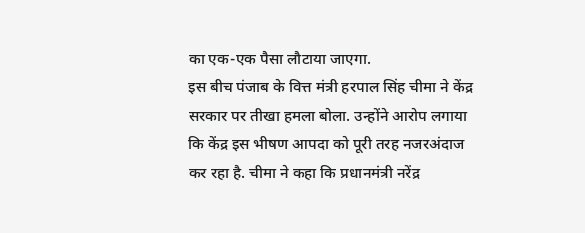का एक-एक पैसा लौटाया जाएगा.
इस बीच पंजाब के वित्त मंत्री हरपाल सिंह चीमा ने केंद्र सरकार पर तीखा हमला बोला. उन्होंने आरोप लगाया कि केंद्र इस भीषण आपदा को पूरी तरह नजरअंदाज कर रहा है. चीमा ने कहा कि प्रधानमंत्री नरेंद्र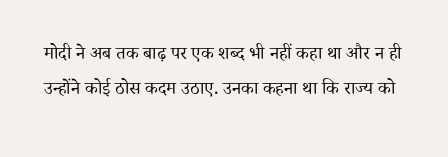मोदी ने अब तक बाढ़ पर एक शब्द भी नहीं कहा था और न ही उन्होंने कोई ठोस कदम उठाए. उनका कहना था कि राज्य को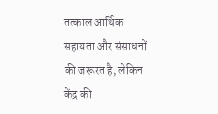तत्काल आर्थिक सहायता और संसाधनों की जरूरत है, लेकिन केंद्र की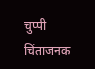चुप्पी चिंताजनक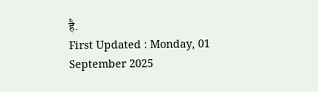है.
First Updated : Monday, 01 September 2025